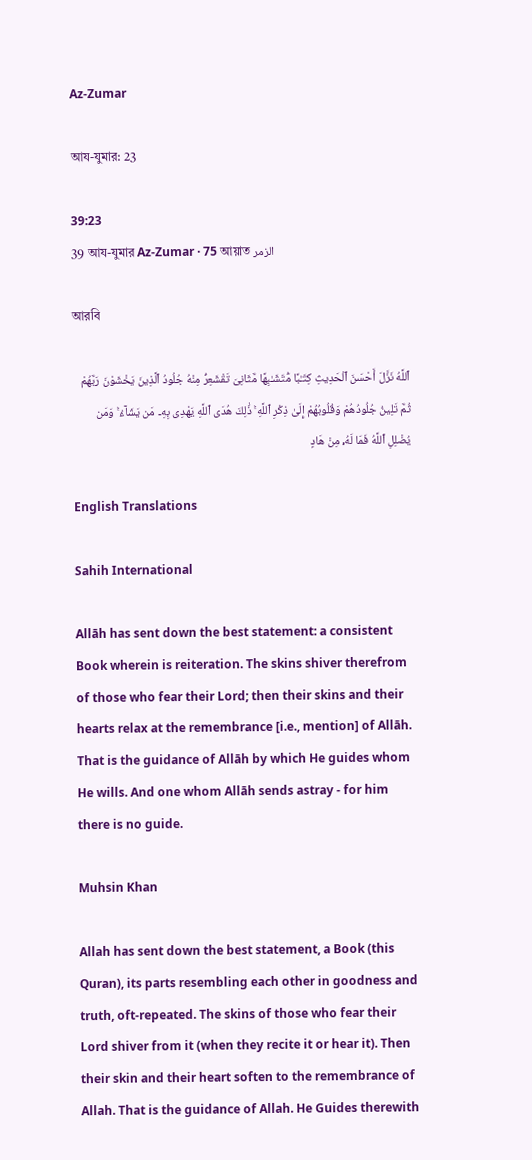Az-Zumar

আয-যুমার: 23

39:23
39 আয-যুমার Az-Zumar · 75 আয়াত الزمر

আরবি

ٱللَّهُ نَزَّلَ أَحْسَنَ ٱلْحَدِيثِ كِتَـٰبًا مُّتَشَـٰبِهًا مَّثَانِىَ تَقْشَعِرُّ مِنْهُ جُلُودُ ٱلَّذِينَ يَخْشَوْنَ رَبَّهُمْ ثُمَّ تَلِينُ جُلُودُهُمْ وَقُلُوبُهُمْ إِلَىٰ ذِكْرِ ٱللَّهِ ۚ ذَٰلِكَ هُدَى ٱللَّهِ يَهْدِى بِهِۦ مَن يَشَآءُ ۚ وَمَن يُضْلِلِ ٱللَّهُ فَمَا لَهُۥ مِنْ هَادٍ

English Translations

Sahih International

Allāh has sent down the best statement: a consistent Book wherein is reiteration. The skins shiver therefrom of those who fear their Lord; then their skins and their hearts relax at the remembrance [i.e., mention] of Allāh. That is the guidance of Allāh by which He guides whom He wills. And one whom Allāh sends astray - for him there is no guide.

Muhsin Khan

Allah has sent down the best statement, a Book (this Quran), its parts resembling each other in goodness and truth, oft-repeated. The skins of those who fear their Lord shiver from it (when they recite it or hear it). Then their skin and their heart soften to the remembrance of Allah. That is the guidance of Allah. He Guides therewith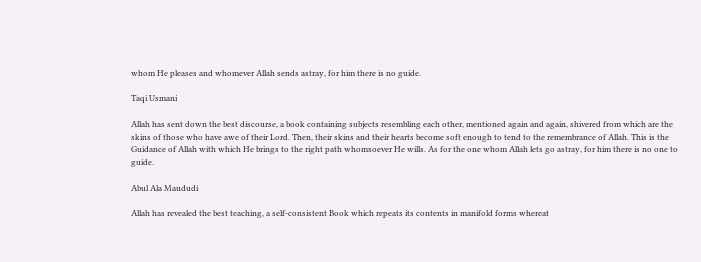whom He pleases and whomever Allah sends astray, for him there is no guide.

Taqi Usmani

Allah has sent down the best discourse, a book containing subjects resembling each other, mentioned again and again, shivered from which are the skins of those who have awe of their Lord. Then, their skins and their hearts become soft enough to tend to the remembrance of Allah. This is the Guidance of Allah with which He brings to the right path whomsoever He wills. As for the one whom Allah lets go astray, for him there is no one to guide.

Abul Ala Maududi

Allah has revealed the best teaching, a self-consistent Book which repeats its contents in manifold forms whereat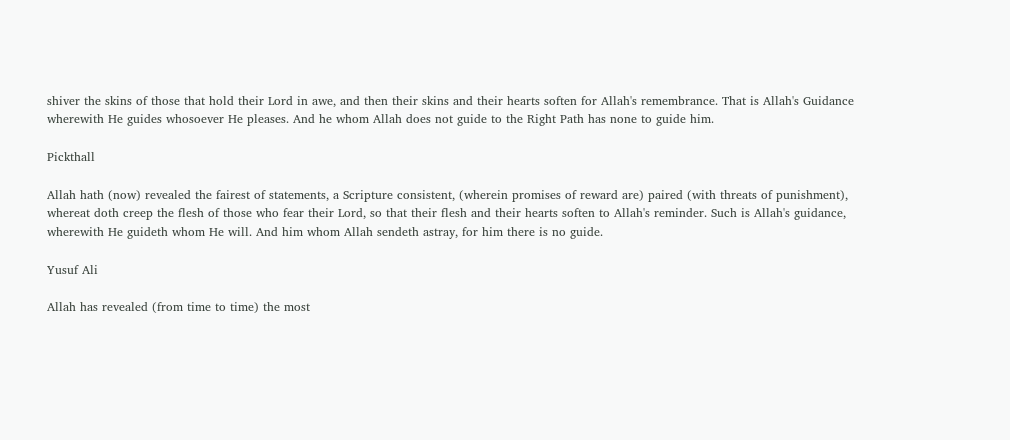shiver the skins of those that hold their Lord in awe, and then their skins and their hearts soften for Allah's remembrance. That is Allah's Guidance wherewith He guides whosoever He pleases. And he whom Allah does not guide to the Right Path has none to guide him.

Pickthall

Allah hath (now) revealed the fairest of statements, a Scripture consistent, (wherein promises of reward are) paired (with threats of punishment), whereat doth creep the flesh of those who fear their Lord, so that their flesh and their hearts soften to Allah's reminder. Such is Allah's guidance, wherewith He guideth whom He will. And him whom Allah sendeth astray, for him there is no guide.

Yusuf Ali

Allah has revealed (from time to time) the most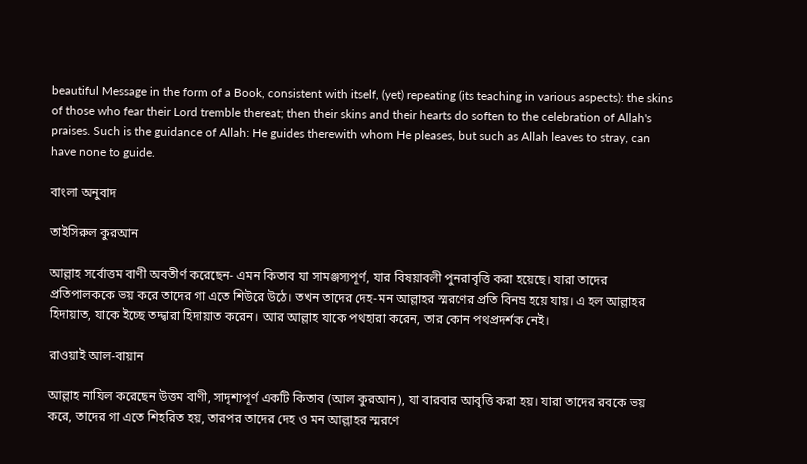beautiful Message in the form of a Book, consistent with itself, (yet) repeating (its teaching in various aspects): the skins of those who fear their Lord tremble thereat; then their skins and their hearts do soften to the celebration of Allah's praises. Such is the guidance of Allah: He guides therewith whom He pleases, but such as Allah leaves to stray, can have none to guide.

বাংলা অনুবাদ

তাইসিরুল কুরআন

আল্লাহ সর্বোত্তম বাণী অবতীর্ণ করেছেন- এমন কিতাব যা সামঞ্জস্যপূর্ণ, যার বিষয়াবলী পুনরাবৃত্তি করা হয়েছে। যারা তাদের প্রতিপালককে ভয় করে তাদের গা এতে শিউরে উঠে। তখন তাদের দেহ-মন আল্লাহর স্মরণের প্রতি বিনম্র হয়ে যায়। এ হল আল্লাহর হিদায়াত, যাকে ইচ্ছে তদ্দ্বারা হিদায়াত করেন। আর আল্লাহ যাকে পথহারা করেন, তার কোন পথপ্রদর্শক নেই।

রাওয়াই আল-বায়ান

আল্লাহ নাযিল করেছেন উত্তম বাণী, সাদৃশ্যপূর্ণ একটি কিতাব (আল কুরআন), যা বারবার আবৃত্তি করা হয়। যারা তাদের রবকে ভয় করে, তাদের গা এতে শিহরিত হয়, তারপর তাদের দেহ ও মন আল্লাহর স্মরণে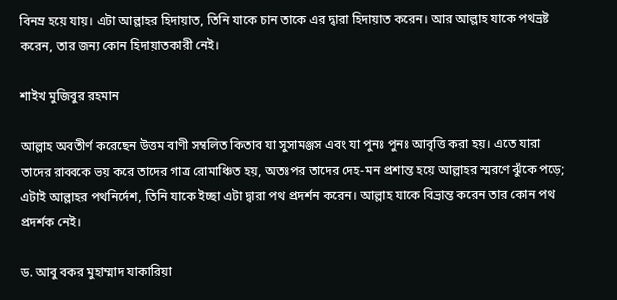বিনম্র হয়ে যায়। এটা আল্লাহর হিদায়াত, তিনি যাকে চান তাকে এর দ্বারা হিদায়াত করেন। আর আল্লাহ যাকে পথভ্রষ্ট করেন, তার জন্য কোন হিদায়াতকারী নেই।

শাইখ মুজিবুর রহমান

আল্লাহ অবতীর্ণ করেছেন উত্তম বাণী সম্বলিত কিতাব যা সুসামঞ্জস এবং যা পুনঃ পুনঃ আবৃত্তি করা হয়। এতে যারা তাদের রাব্বকে ভয় করে তাদের গাত্র রোমাঞ্চিত হয়, অতঃপর তাদের দেহ-মন প্রশান্ত হয়ে আল্লাহর স্মরণে ঝুঁকে পড়ে; এটাই আল্লাহর পথনির্দেশ, তিনি যাকে ইচ্ছা এটা দ্বারা পথ প্রদর্শন করেন। আল্লাহ যাকে বিভ্রান্ত করেন তার কোন পথ প্রদর্শক নেই।

ড. আবু বকর মুহাম্মাদ যাকারিয়া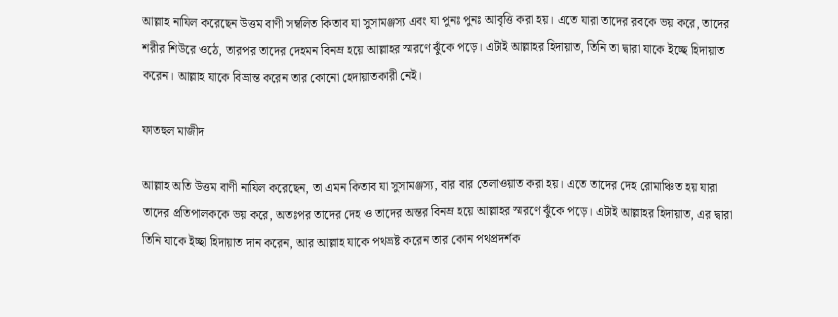আল্লাহ নাযিল করেছেন উত্তম বাণী সম্বলিত কিতাব যা সুসামঞ্জস্য এবং যা পুনঃ পুনঃ আবৃত্তি করা হয়। এতে যারা তাদের রবকে ভয় করে, তাদের শরীর শিউরে ওঠে, তারপর তাদের দেহমন বিনম্র হয়ে আল্লাহর স্মরণে ঝুঁকে পড়ে। এটাই আল্লাহর হিদায়াত, তিনি তা দ্বারা যাকে ইচ্ছে হিদায়াত করেন। আল্লাহ যাকে বিভ্রান্ত করেন তার কোনো হেদায়াতকারী নেই।

ফাতহুল মাজীদ

আল্লাহ অতি উত্তম বাণী নাযিল করেছেন, তা এমন কিতাব যা সুসামঞ্জস্য, বার বার তেলাওয়াত করা হয়। এতে তাদের দেহ রোমাঞ্চিত হয় যারা তাদের প্রতিপালককে ভয় করে, অতঃপর তাদের দেহ ও তাদের অন্তর বিনম্র হয়ে আল্লাহর স্মরণে ঝুঁকে পড়ে। এটাই আল্লাহর হিদায়াত, এর দ্বারা তিনি যাকে ইচ্ছা হিদায়াত দান করেন, আর আল্লাহ যাকে পথভ্রষ্ট করেন তার কোন পথপ্রদর্শক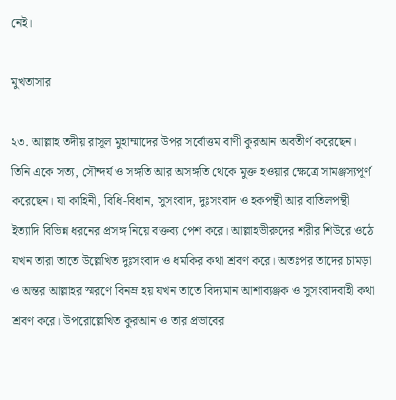নেই।

মুখতাসার

২৩. আল্লাহ তদীয় রাসূল মুহাম্মাদের উপর সর্বোত্তম বাণী কুরআন অবতীর্ণ করেছেন। তিনি একে সত্য, সৌন্দর্য ও সঙ্গতি আর অসঙ্গতি থেকে মুক্ত হওয়ার ক্ষেত্রে সামঞ্জস্যপূর্ণ করেছেন। যা কাহিনী, বিধি-বিধান, সুসংবাদ, দুঃসংবাদ ও হকপন্থী আর বাতিলপন্থী ইত্যাদি বিভিন্ন ধরনের প্রসঙ্গ নিয়ে বক্তব্য পেশ করে। আল্লাহভীরুদের শরীর শিউরে ওঠে যখন তারা তাতে উল্লেখিত দুঃসংবাদ ও ধমকির কথা শ্রবণ করে। অতঃপর তাদের চামড়া ও অন্তর আল্লাহর স্মরণে বিনম্র হয় যখন তাতে বিদ্যমান আশাব্যঞ্জক ও সুসংবাদবাহী কথা শ্রবণ করে। উপরোল্লেখিত কুরআন ও তার প্রভাবের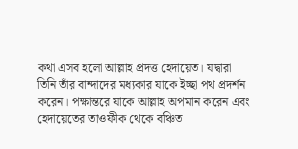কথা এসব হলো আল্লাহ প্রদত্ত হেদায়েত। যদ্বারা তিনি তাঁর বান্দাদের মধ্যকার যাকে ইচ্ছা পথ প্রদর্শন করেন। পক্ষান্তরে যাকে আল্লাহ অপমান করেন এবং হেদায়েতের তাওফীক থেকে বঞ্চিত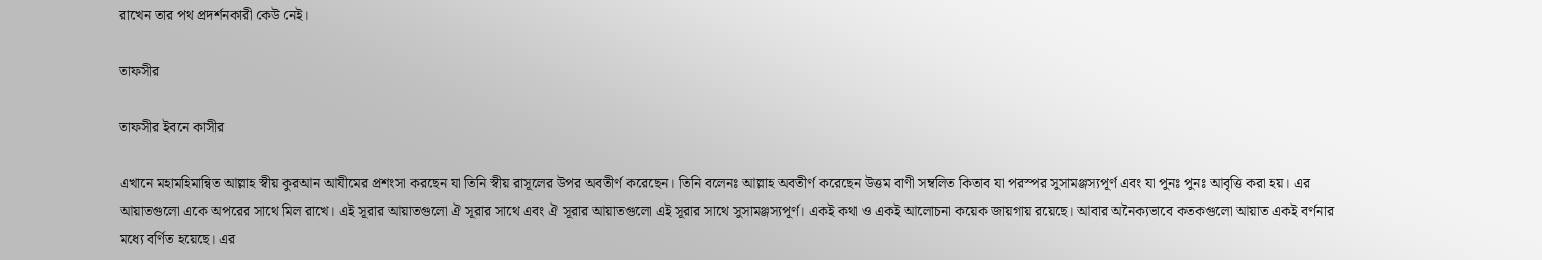রাখেন তার পথ প্রদর্শনকারী কেউ নেই।

তাফসীর

তাফসীর ইবনে কাসীর

এখানে মহামহিমান্বিত আল্লাহ স্বীয় কুরআন আযীমের প্রশংসা করছেন যা তিনি স্বীয় রাসূলের উপর অবতীর্ণ করেছেন। তিনি বলেনঃ আল্লাহ অবতীর্ণ করেছেন উত্তম বাণী সম্বলিত কিতাব যা পরস্পর সুসামঞ্জস্যপূর্ণ এবং যা পুনঃ পুনঃ আবৃত্তি করা হয়। এর আয়াতগুলো একে অপরের সাথে মিল রাখে। এই সূরার আয়াতগুলো ঐ সূরার সাথে এবং ঐ সূরার আয়াতগুলো এই সূরার সাথে সুসামঞ্জস্যপূর্ণ। একই কথা ও একই আলোচনা কয়েক জায়গায় রয়েছে। আবার অনৈক্যভাবে কতকগুলো আয়াত একই বর্ণনার মধ্যে বর্ণিত হয়েছে। এর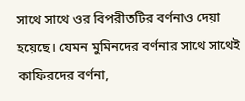সাথে সাথে ওর বিপরীতটির বর্ণনাও দেয়া হয়েছে। যেমন মুমিনদের বর্ণনার সাথে সাথেই কাফিরদের বর্ণনা,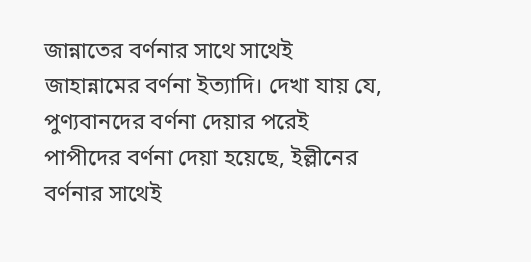জান্নাতের বর্ণনার সাথে সাথেই জাহান্নামের বর্ণনা ইত্যাদি। দেখা যায় যে, পুণ্যবানদের বর্ণনা দেয়ার পরেই পাপীদের বর্ণনা দেয়া হয়েছে, ইল্লীনের বর্ণনার সাথেই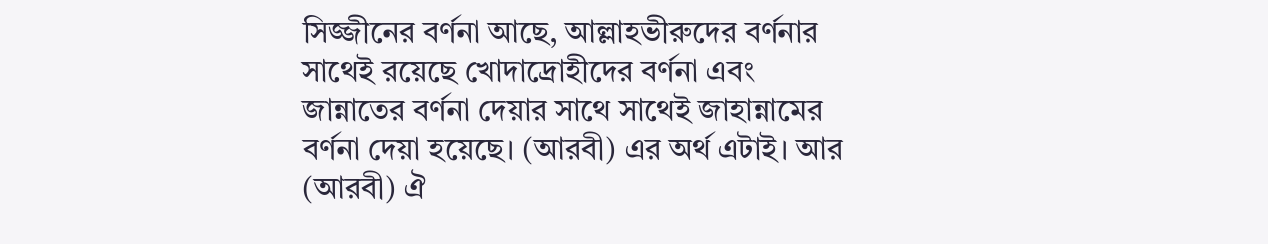সিজ্জীনের বর্ণনা আছে, আল্লাহভীরুদের বর্ণনার সাথেই রয়েছে খোদাদ্রোহীদের বর্ণনা এবং জান্নাতের বর্ণনা দেয়ার সাথে সাথেই জাহান্নামের বর্ণনা দেয়া হয়েছে। (আরবী) এর অর্থ এটাই। আর (আরবী) ঐ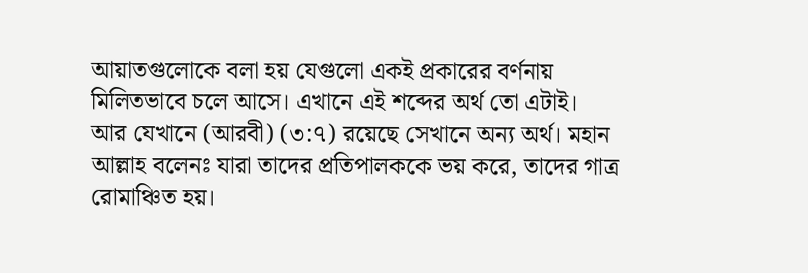আয়াতগুলোকে বলা হয় যেগুলো একই প্রকারের বর্ণনায় মিলিতভাবে চলে আসে। এখানে এই শব্দের অর্থ তো এটাই। আর যেখানে (আরবী) (৩:৭) রয়েছে সেখানে অন্য অর্থ। মহান আল্লাহ বলেনঃ যারা তাদের প্রতিপালককে ভয় করে, তাদের গাত্র রোমাঞ্চিত হয়।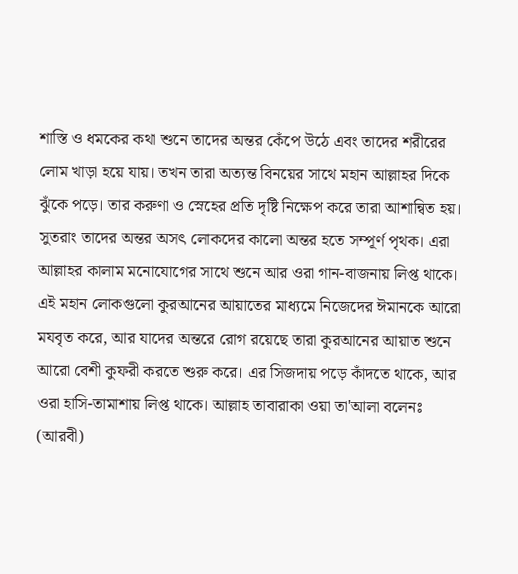শাস্তি ও ধমকের কথা শুনে তাদের অন্তর কেঁপে উঠে এবং তাদের শরীরের লোম খাড়া হয়ে যায়। তখন তারা অত্যন্ত বিনয়ের সাথে মহান আল্লাহর দিকে ঝুঁকে পড়ে। তার করুণা ও স্নেহের প্রতি দৃষ্টি নিক্ষেপ করে তারা আশান্বিত হয়। সুতরাং তাদের অন্তর অসৎ লোকদের কালো অন্তর হতে সম্পূর্ণ পৃথক। এরা আল্লাহর কালাম মনোযোগের সাথে শুনে আর ওরা গান-বাজনায় লিপ্ত থাকে। এই মহান লোকগুলো কুরআনের আয়াতের মাধ্যমে নিজেদের ঈমানকে আরো মযবৃত করে, আর যাদের অন্তরে রোগ রয়েছে তারা কুরআনের আয়াত শুনে আরো বেশী কুফরী করতে শুরু করে। এর সিজদায় পড়ে কাঁদতে থাকে, আর ওরা হাসি-তামাশায় লিপ্ত থাকে। আল্লাহ তাবারাকা ওয়া তা'আলা বলেনঃ (আরবী)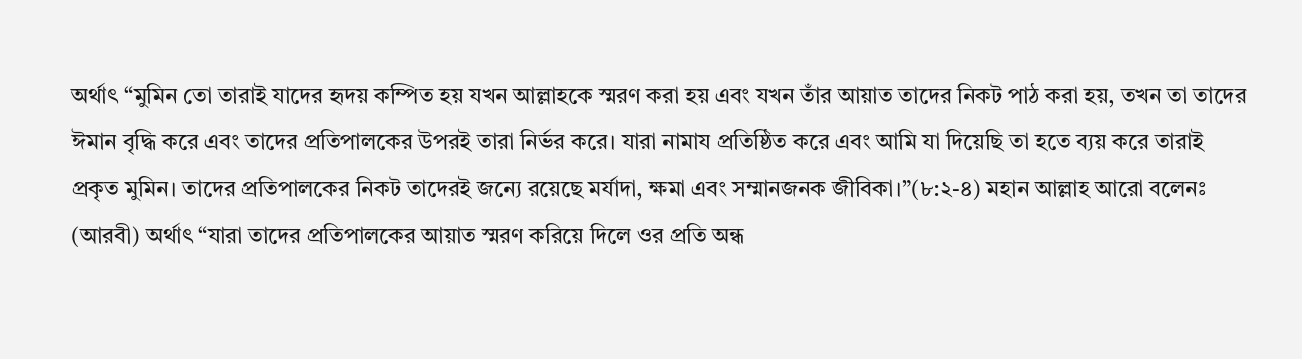অর্থাৎ “মুমিন তো তারাই যাদের হৃদয় কম্পিত হয় যখন আল্লাহকে স্মরণ করা হয় এবং যখন তাঁর আয়াত তাদের নিকট পাঠ করা হয়, তখন তা তাদের ঈমান বৃদ্ধি করে এবং তাদের প্রতিপালকের উপরই তারা নির্ভর করে। যারা নামায প্রতিষ্ঠিত করে এবং আমি যা দিয়েছি তা হতে ব্যয় করে তারাই প্রকৃত মুমিন। তাদের প্রতিপালকের নিকট তাদেরই জন্যে রয়েছে মর্যাদা, ক্ষমা এবং সম্মানজনক জীবিকা।”(৮:২-৪) মহান আল্লাহ আরো বলেনঃ (আরবী) অর্থাৎ “যারা তাদের প্রতিপালকের আয়াত স্মরণ করিয়ে দিলে ওর প্রতি অন্ধ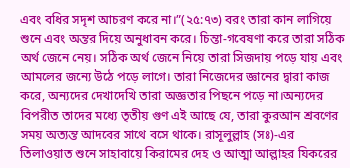এবং বধির সদৃশ আচরণ করে না।”(২৫:৭৩) বরং তারা কান লাগিয়ে শুনে এবং অন্তর দিয়ে অনুধাবন করে। চিন্তা-গবেষণা করে তারা সঠিক অর্থ জেনে নেয়। সঠিক অর্থ জেনে নিয়ে তারা সিজদায় পড়ে যায় এবং আমলের জন্যে উঠে পড়ে লাগে। তারা নিজেদের জ্ঞানের দ্বারা কাজ করে, অন্যদের দেখাদেখি তারা অজ্ঞতার পিছনে পড়ে না।অন্যদের বিপরীত তাদের মধ্যে তৃতীয় গুণ এই আছে যে, তারা কুরআন শ্রবণের সময় অত্যন্ত আদবের সাথে বসে থাকে। রাসূলুল্লাহ (সঃ)-এর তিলাওয়াত শুনে সাহাবায়ে কিরামের দেহ ও আত্মা আল্লাহর যিকরের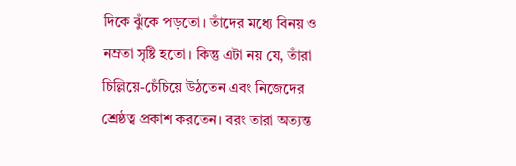দিকে ঝুঁকে পড়তো। তাঁদের মধ্যে বিনয় ও নম্রতা সৃষ্টি হতো। কিন্তু এটা নয় যে, তাঁরা চিল্লিয়ে-চেঁচিয়ে উঠতেন এবং নিজেদের শ্রেষ্ঠত্ব প্রকাশ করতেন। বরং তারা অত্যন্ত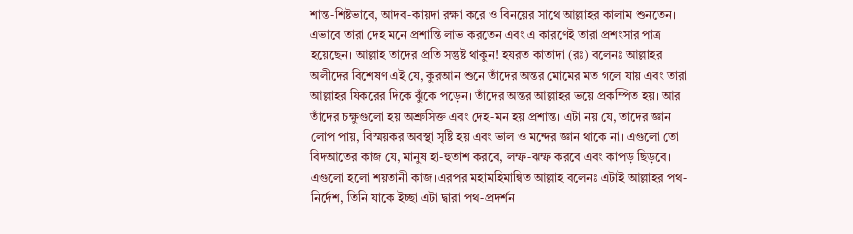শান্ত-শিষ্টভাবে, আদব-কায়দা রক্ষা করে ও বিনয়ের সাথে আল্লাহর কালাম শুনতেন। এভাবে তারা দেহ মনে প্রশান্তি লাভ করতেন এবং এ কারণেই তারা প্রশংসার পাত্র হয়েছেন। আল্লাহ তাদের প্রতি সন্তুষ্ট থাকুন! হযরত কাতাদা (রঃ) বলেনঃ আল্লাহর অলীদের বিশেষণ এই যে, কুরআন শুনে তাঁদের অন্তর মোমের মত গলে যায় এবং তারা আল্লাহর যিকরের দিকে ঝুঁকে পড়েন। তাঁদের অন্তর আল্লাহর ভয়ে প্রকম্পিত হয়। আর তাঁদের চক্ষুগুলো হয় অশ্রুসিক্ত এবং দেহ-মন হয় প্রশান্ত। এটা নয় যে, তাদের জ্ঞান লোপ পায়, বিস্ময়কর অবস্থা সৃষ্টি হয় এবং ভাল ও মন্দের জ্ঞান থাকে না। এগুলো তো বিদআতের কাজ যে, মানুষ হা-হুতাশ করবে, লম্ফ-ঝম্ফ করবে এবং কাপড় ছিড়বে। এগুলো হলো শয়তানী কাজ।এরপর মহামহিমান্বিত আল্লাহ বলেনঃ এটাই আল্লাহর পথ-নির্দেশ, তিনি যাকে ইচ্ছা এটা দ্বারা পথ-প্রদর্শন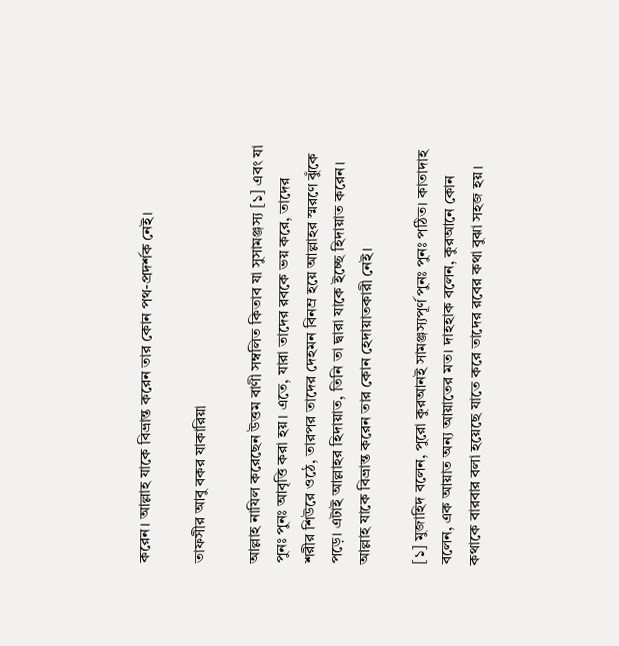করেন। আল্লাহ যাকে বিভ্রান্ত করেন তার কোন পথ-প্রদর্শক নেই।

তাফসীর আবু বকর যাকারিয়া

আল্লাহ নাযিল করেছেন উত্তম বাণী সম্বলিত কিতাব যা সুসামঞ্জস্য [১] এবং যা পুনঃ পুনঃ আবৃত্তি করা হয়। এতে, যারা তাদের রবকে ভয় করে, তাদের শরীর শিউরে ওঠে, তারপর তাদের দেহমন বিনম্র হয়ে আল্লাহর স্মরণে ঝুঁকে পড়ে। এটাই আল্লাহর হিদায়াত, তিনি তা দ্বারা যাকে ইচ্ছে হিদায়াত করেন। আল্লাহ যাকে বিভ্রান্ত করেন তার কোন হেদায়াতকারী নেই।

[১] মুজাহিদ বলেন, পুরো কুরআনই সামঞ্জস্যপূর্ণ পুনঃ পুনঃ পঠিত। কাতাদাহ বলেন, এক আয়াত অন্য আয়াতের মত। দাহহাক বলেন, কুরআনে কোন কথাকে বারবার বলা হয়েছে যাতে করে তাদের রবের কথা বুঝা সহজ হয়।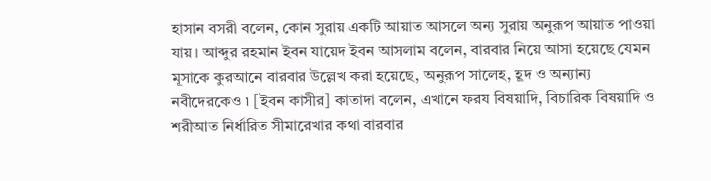হাসান বসরী বলেন, কোন সুরায় একটি আয়াত আসলে অন্য সুরায় অনুরূপ আয়াত পাওয়া যায়। আব্দুর রহমান ইবন যায়েদ ইবন আসলাম বলেন, বারবার নিয়ে আসা হয়েছে যেমন মূসাকে কুরআনে বারবার উল্লেখ করা হয়েছে, অনুরূপ সালেহ, হূদ ও অন্যান্য নবীদেরকেও ৷ [ইবন কাসীর] কাতাদা বলেন, এখানে ফরয বিষয়াদি, বিচারিক বিষয়াদি ও শরীআত নির্ধারিত সীমারেখার কথা বারবার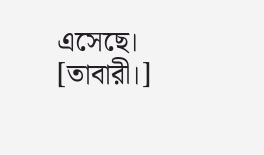এসেছে। [তাবারী।]